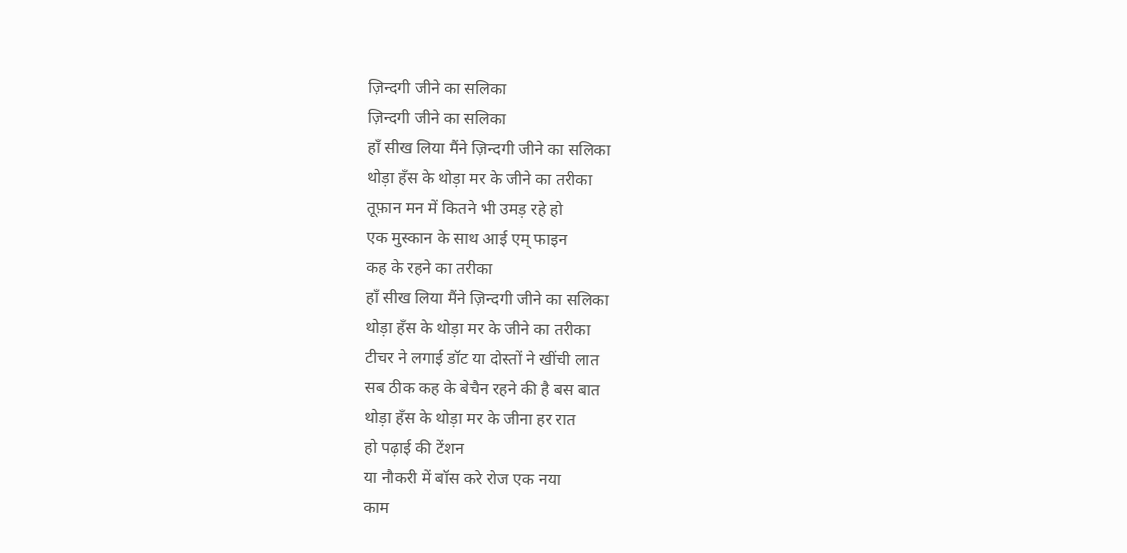ज़िन्दगी जीने का सलिका
ज़िन्दगी जीने का सलिका
हाँ सीख लिया मैंने ज़िन्दगी जीने का सलिका
थोड़ा हँस के थोड़ा मर के जीने का तरीका
तूफ़ान मन में कितने भी उमड़ रहे हो
एक मुस्कान के साथ आई एम् फाइन
कह के रहने का तरीका
हाँ सीख लिया मैंने ज़िन्दगी जीने का सलिका
थोड़ा हँस के थोड़ा मर के जीने का तरीका
टीचर ने लगाई डॉट या दोस्तों ने खींची लात
सब ठीक कह के बेचैन रहने की है बस बात
थोड़ा हँस के थोड़ा मर के जीना हर रात
हो पढ़ाई की टेंशन
या नौकरी में बॉस करे रोज एक नया
काम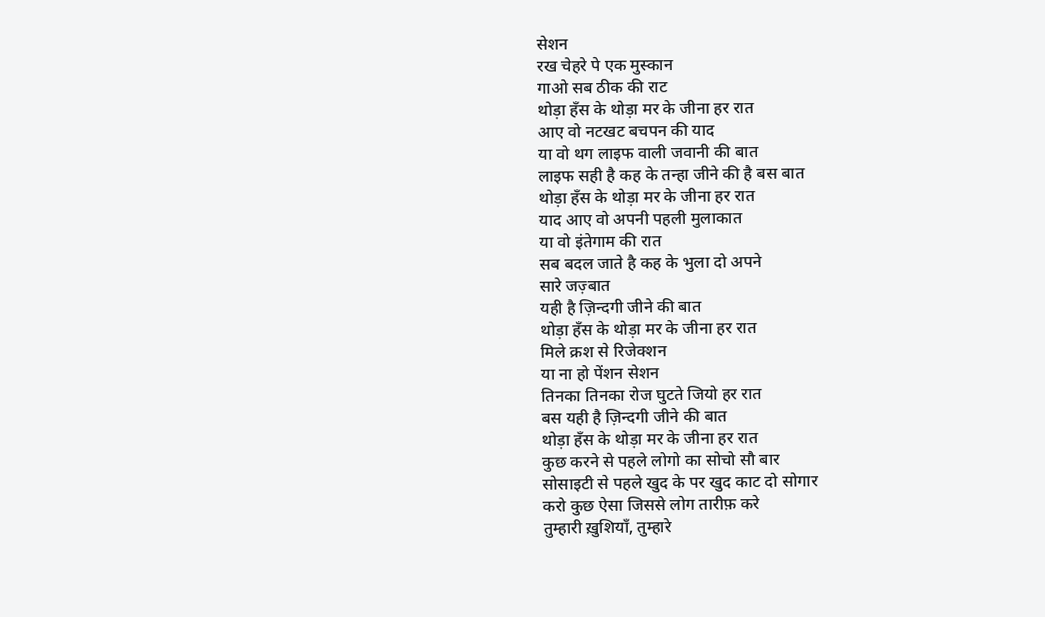सेशन
रख चेहरे पे एक मुस्कान
गाओ सब ठीक की राट
थोड़ा हँस के थोड़ा मर के जीना हर रात
आए वो नटखट बचपन की याद
या वो थग लाइफ वाली जवानी की बात
लाइफ सही है कह के तन्हा जीने की है बस बात
थोड़ा हँस के थोड़ा मर के जीना हर रात
याद आए वो अपनी पहली मुलाकात
या वो इंतेगाम की रात
सब बदल जाते है कह के भुला दो अपने
सारे जज़्बात
यही है ज़िन्दगी जीने की बात
थोड़ा हँस के थोड़ा मर के जीना हर रात
मिले क्रश से रिजेक्शन
या ना हो पेंशन सेशन
तिनका तिनका रोज घुटते जियो हर रात
बस यही है ज़िन्दगी जीने की बात
थोड़ा हँस के थोड़ा मर के जीना हर रात
कुछ करने से पहले लोगो का सोचो सौ बार
सोसाइटी से पहले खुद के पर खुद काट दो सोगार
करो कुछ ऐसा जिससे लोग तारीफ़ करे
तुम्हारी ख़ुशियाँ, तुम्हारे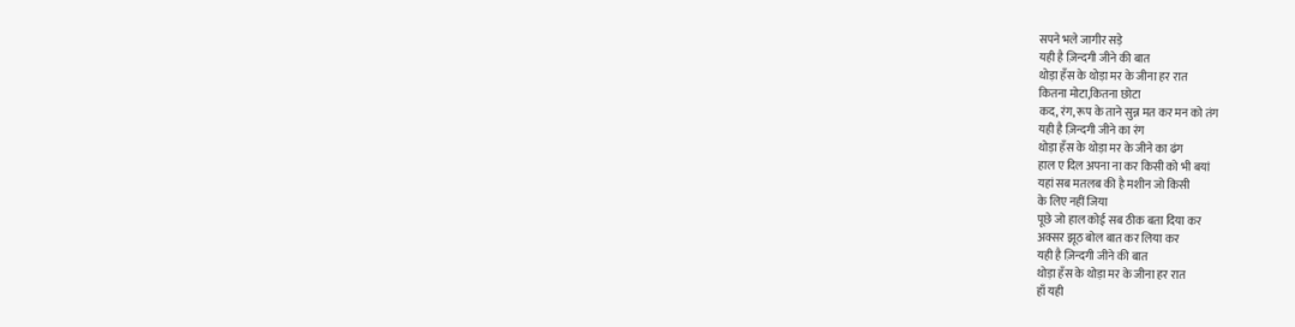सपने भले जागीर सड़े
यही है ज़िन्दगी जीने की बात
थोड़ा हँस के थोड़ा मर के जीना हर रात
कितना मोटा,कितना छोटा
कद, रंग, रूप के ताने सुन्न मत कर मन को तंग
यही है ज़िन्दगी जीने का रंग
थोड़ा हँस के थोड़ा मर के जीने का ढंग
हाल ए दिल अपना ना कर किसी को भी बयां
यहां सब मतलब की है मशीन जो किसी
के लिए नहीं जिया
पूछे जो हाल कोई सब ठीक बता दिया कर
अक्सर झूठ बोल बात कर लिया कर
यही है ज़िन्दगी जीने की बात
थोड़ा हँस के थोड़ा मर के जीना हर रात
हाँ यही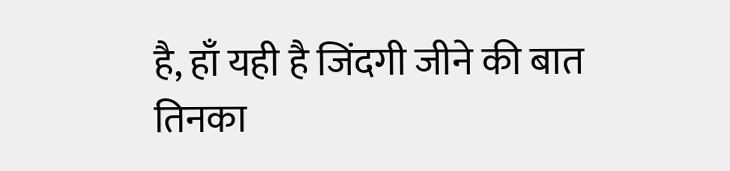है, हाँ यही है जिंदगी जीने की बात
तिनका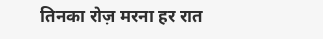तिनका रोज़ मरना हर रात